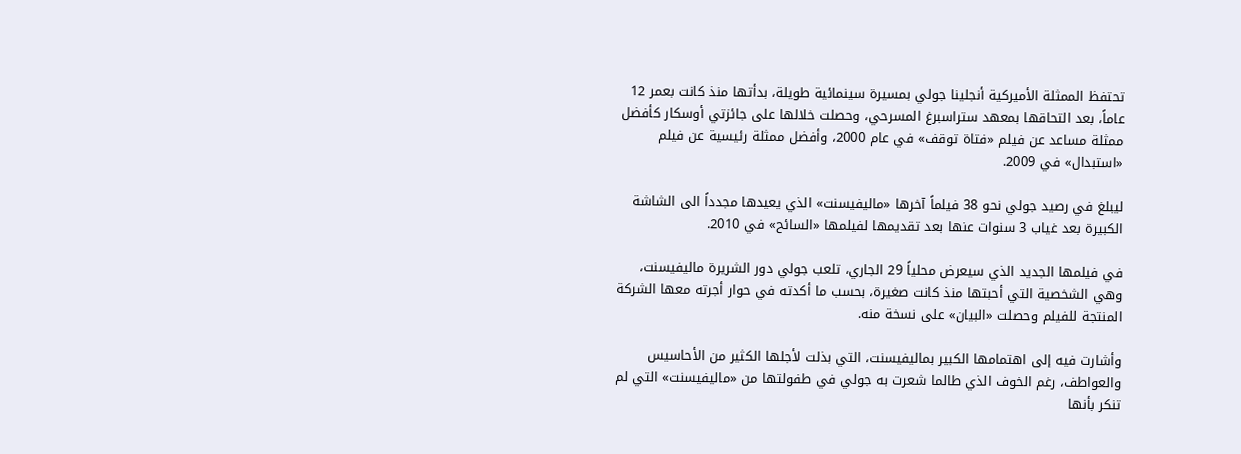تحتفظ الممثلة الأميركية أنجلينا جولي بمسيرة سينمائية طويلة، بدأتها منذ كانت بعمر 12 عاماً، بعد التحاقها بمعهد ستراسبرغ المسرحي، وحصلت خلالها على جائزتي أوسكار كأفضل ممثلة مساعد عن فيلم «فتاة توقف» في عام 2000، وأفضل ممثلة رئيسية عن فيلم «استبدال» في 2009.

ليبلغ في رصيد جولي نحو 38 فيلماً آخرها «ماليفيسنت» الذي يعيدها مجدداً الى الشاشة الكبيرة بعد غياب 3 سنوات عنها بعد تقديمها لفيلمها «السائح» في 2010.

في فيلمها الجديد الذي سيعرض محلياً 29 الجاري، تلعب جولي دور الشريرة ماليفيسنت، وهي الشخصية التي أحبتها منذ كانت صغيرة، بحسب ما أكدته في حوار أجرته معها الشركة المنتجة للفيلم وحصلت «البيان» على نسخة منه.

وأشارت فيه إلى اهتمامها الكبير بماليفيسنت، التي بذلت لأجلها الكثير من الأحاسيس والعواطف، رغم الخوف الذي طالما شعرت به جولي في طفولتها من «ماليفيسنت» التي لم تنكر بأنها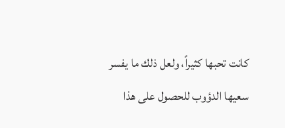كانت تحبها كثيراً، ولعل ذلك ما يفسر سعيها الدؤوب للحصول على هذا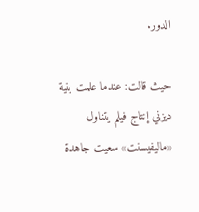الدور.

حيث قالت: عندما علمت بنية ديزني إنتاج فيلم يتناول «ماليفيسنت» سعيت جاهدة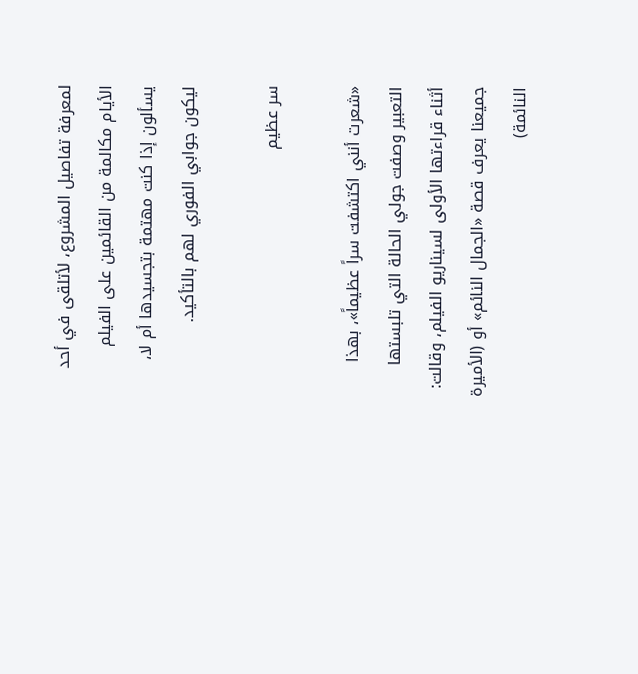لمعرفة تفاصيل المشروع، لأتلقى في أحد الأيام مكالمة من القائمين على الفيلم يسألون إذا كنت مهتمة بتجسيدها أم لا، ليكون جوابي الفوري لهم بالتأكيد.

سر عظيم

«شعرت أنني اكتشفت سراً عظيماً»، بهذا التعبير وصفت جولي الحالة التي تلبستها أثناء قراءتها الأولى لسيناريو الفيلم، وقالت: جميعنا يعرف قصة «الجمال النائم» أو (الأميرة النائمة)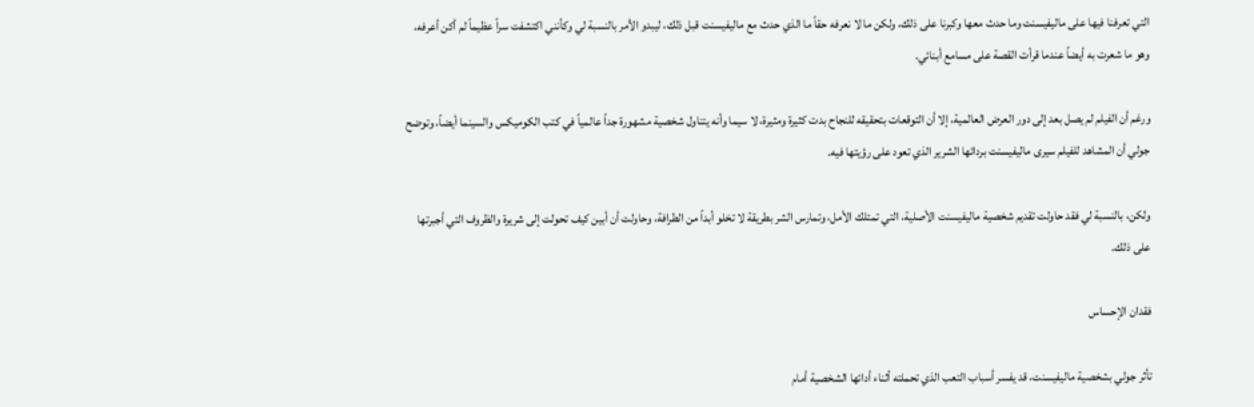التي تعرفنا فيها على ماليفيسنت وما حدث معها وكبرنا على ذلك، ولكن ما لا نعرفه حقاً ما الذي حدث مع ماليفيسنت قبل ذلك، ليبدو الأمر بالنسبة لي وكأنني اكتشفت سراً عظيماً لم أكن أعرفه، وهو ما شعرت به أيضاً عندما قرأت القصة على مسامع أبنائي.

ورغم أن الفيلم لم يصل بعد إلى دور العرض العالمية، إلا أن التوقعات بتحقيقه للنجاح بدت كثيرة ومثيرة، لا سيما وأنه يتناول شخصية مشهورة جداً عالمياً في كتب الكوميكس والسينما أيضاً، وتوضح جولي أن المشاهد للفيلم سيرى ماليفيسنت بردائها الشرير الذي تعود على رؤيتها فيه.

ولكن، بالنسبة لي فقد حاولت تقديم شخصية ماليفيسنت الأصلية، التي تمتلك الأمل، وتمارس الشر بطريقة لا تخلو أبداً من الطرافة، وحاولت أن أبين كيف تحولت إلى شريرة والظروف التي أجبرتها على ذلك.

فقدان الإحساس

تأثر جولي بشخصية ماليفيسنت، قد يفسر أسباب التعب الذي تحملته أثناء أدائها الشخصية أمام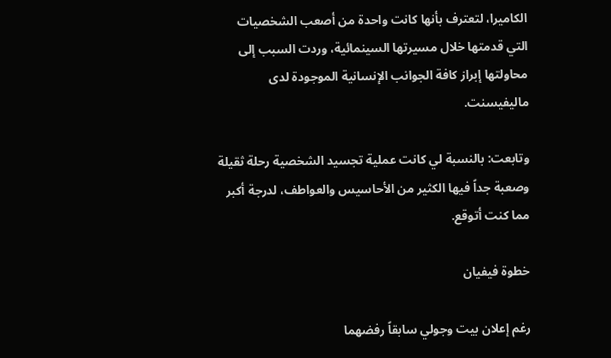الكاميرا، لتعترف بأنها كانت واحدة من أصعب الشخصيات التي قدمتها خلال مسيرتها السينمائية، وردت السبب إلى محاولتها إبراز كافة الجوانب الإنسانية الموجودة لدى ماليفيسنت.

وتابعت: بالنسبة لي كانت عملية تجسيد الشخصية رحلة ثقيلة وصعبة جداً فيها الكثير من الأحاسيس والعواطف، لدرجة أكبر مما كنت أتوقع.

خطوة فيفيان

رغم إعلان بيت وجولي سابقاً رفضهما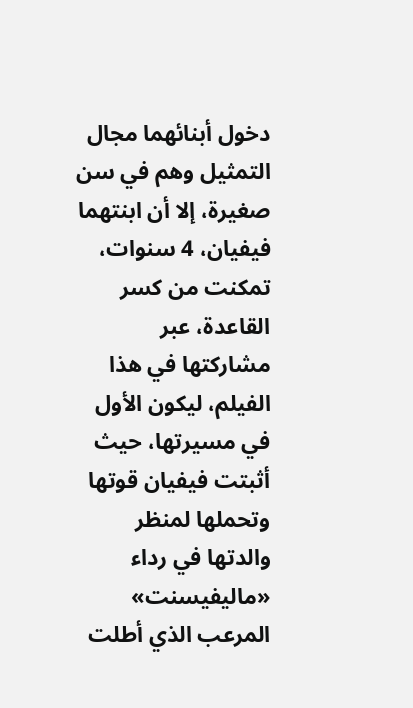دخول أبنائهما مجال التمثيل وهم في سن صغيرة، إلا أن ابنتهما فيفيان، 4 سنوات، تمكنت من كسر القاعدة، عبر مشاركتها في هذا الفيلم، ليكون الأول في مسيرتها، حيث أثبتت فيفيان قوتها وتحملها لمنظر والدتها في رداء «ماليفيسنت» المرعب الذي أطلت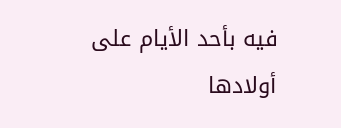فيه بأحد الأيام على أولادها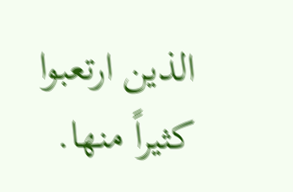الذين ارتعبوا كثيراً منها.